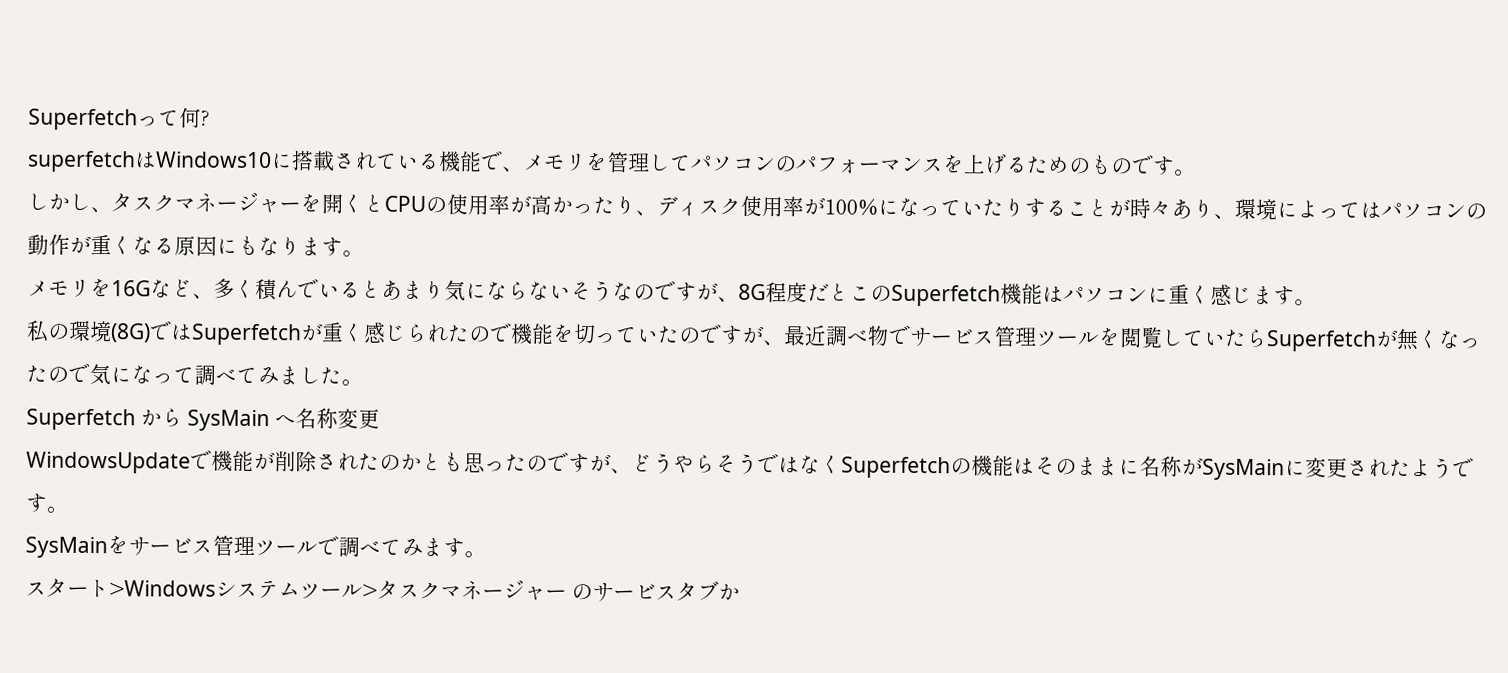Superfetchって何?
superfetchはWindows10に搭載されている機能で、メモリを管理してパソコンのパフォーマンスを上げるためのものです。
しかし、タスクマネージャーを開くとCPUの使用率が高かったり、ディスク使用率が100%になっていたりすることが時々あり、環境によってはパソコンの動作が重くなる原因にもなります。
メモリを16Gなど、多く積んでいるとあまり気にならないそうなのですが、8G程度だとこのSuperfetch機能はパソコンに重く感じます。
私の環境(8G)ではSuperfetchが重く感じられたので機能を切っていたのですが、最近調べ物でサービス管理ツールを閲覧していたらSuperfetchが無くなったので気になって調べてみました。
Superfetch から SysMain へ名称変更
WindowsUpdateで機能が削除されたのかとも思ったのですが、どうやらそうではなくSuperfetchの機能はそのままに名称がSysMainに変更されたようです。
SysMainをサービス管理ツールで調べてみます。
スタート>Windowsシステムツール>タスクマネージャー のサービスタブか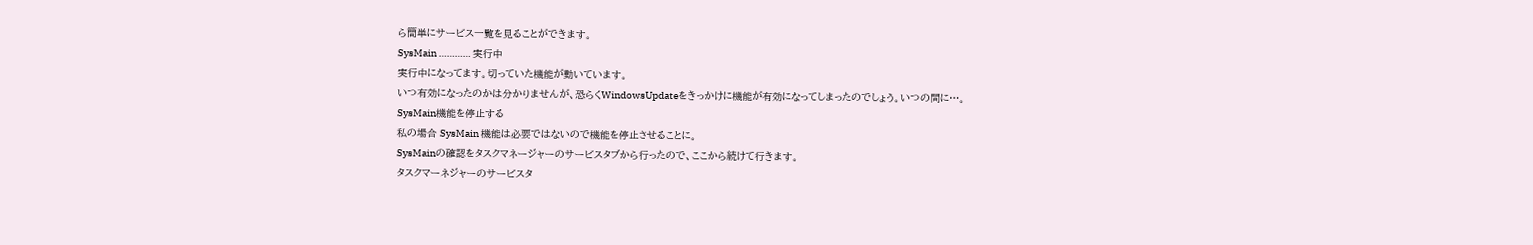ら簡単にサービス一覧を見ることができます。
SysMain ………… 実行中
実行中になってます。切っていた機能が動いています。
いつ有効になったのかは分かりませんが、恐らくWindowsUpdateをきっかけに機能が有効になってしまったのでしょう。いつの間に…。
SysMain機能を停止する
私の場合 SysMain 機能は必要ではないので機能を停止させることに。
SysMainの確認をタスクマネージャーのサービスタブから行ったので、ここから続けて行きます。
タスクマーネジャーのサービスタ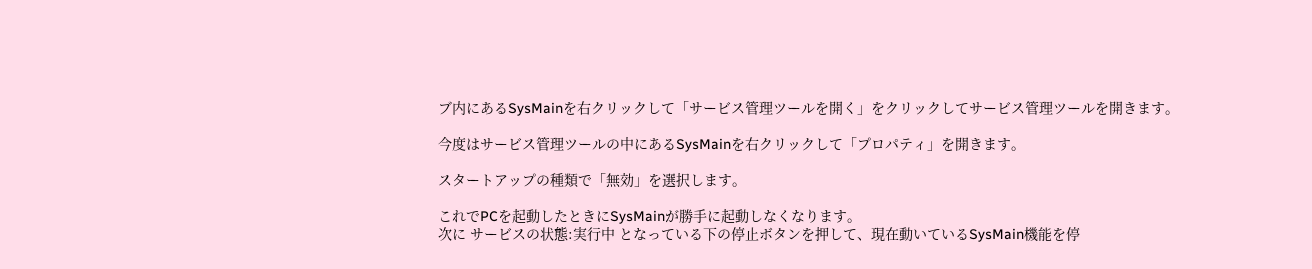ブ内にあるSysMainを右クリックして「サービス管理ツールを開く」をクリックしてサービス管理ツールを開きます。

今度はサービス管理ツールの中にあるSysMainを右クリックして「プロパティ」を開きます。

スタートアップの種類で「無効」を選択します。

これでPCを起動したときにSysMainが勝手に起動しなくなります。
次に サービスの状態:実行中 となっている下の停止ボタンを押して、現在動いているSysMain機能を停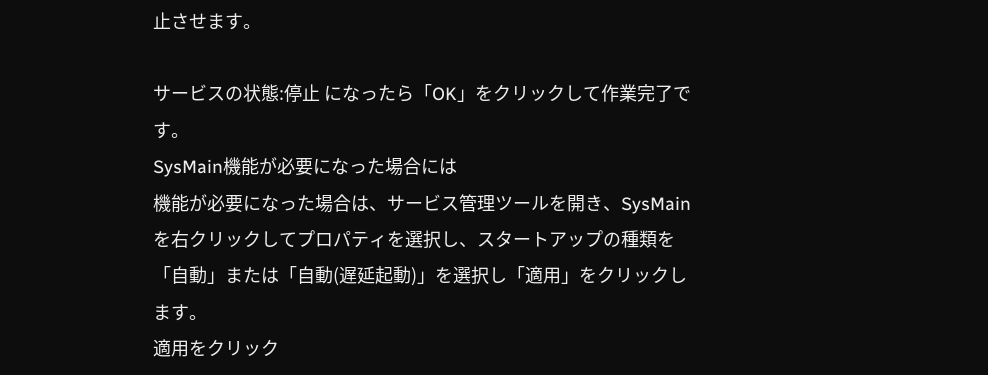止させます。

サービスの状態:停止 になったら「OK」をクリックして作業完了です。
SysMain機能が必要になった場合には
機能が必要になった場合は、サービス管理ツールを開き、SysMainを右クリックしてプロパティを選択し、スタートアップの種類を「自動」または「自動(遅延起動)」を選択し「適用」をクリックします。
適用をクリック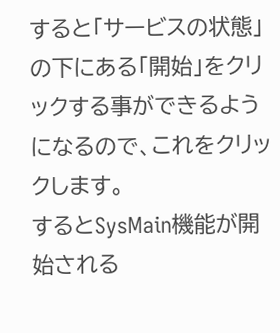すると「サービスの状態」の下にある「開始」をクリックする事ができるようになるので、これをクリックします。
するとSysMain機能が開始される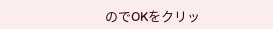のでOKをクリッ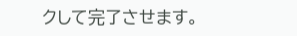クして完了させます。